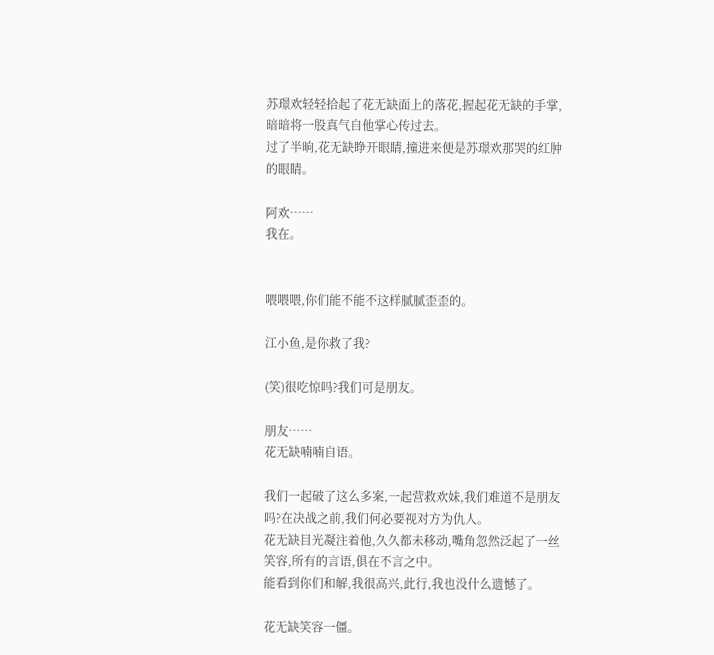苏璟欢轻轻拾起了花无缺面上的落花,握起花无缺的手掌,暗暗将一股真气自他掌心传过去。
过了半晌,花无缺睁开眼睛,撞进来便是苏璟欢那哭的红肿的眼睛。

阿欢……
我在。


喂喂喂,你们能不能不这样腻腻歪歪的。

江小鱼,是你救了我?

(笑)很吃惊吗?我们可是朋友。

朋友……
花无缺喃喃自语。

我们一起破了这么多案,一起营救欢妹,我们难道不是朋友吗?在决战之前,我们何必要视对方为仇人。
花无缺目光凝注着他,久久都未移动,嘴角忽然泛起了一丝笑容,所有的言语,俱在不言之中。
能看到你们和解,我很高兴,此行,我也没什么遗憾了。

花无缺笑容一僵。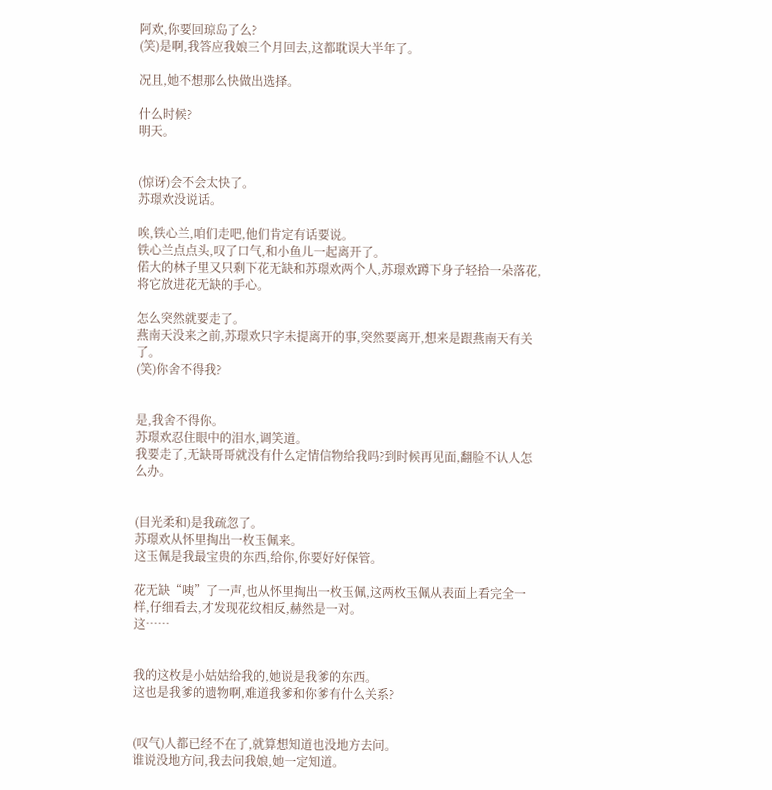阿欢,你要回琼岛了么?
(笑)是啊,我答应我娘三个月回去,这都耽误大半年了。

况且,她不想那么快做出选择。

什么时候?
明天。


(惊讶)会不会太快了。
苏璟欢没说话。

唉,铁心兰,咱们走吧,他们肯定有话要说。
铁心兰点点头,叹了口气,和小鱼儿一起离开了。
偌大的林子里又只剩下花无缺和苏璟欢两个人,苏璟欢蹲下身子轻拾一朵落花,将它放进花无缺的手心。

怎么突然就要走了。
燕南天没来之前,苏璟欢只字未提离开的事,突然要离开,想来是跟燕南天有关了。
(笑)你舍不得我?


是,我舍不得你。
苏璟欢忍住眼中的泪水,调笑道。
我要走了,无缺哥哥就没有什么定情信物给我吗?到时候再见面,翻脸不认人怎么办。


(目光柔和)是我疏忽了。
苏璟欢从怀里掏出一枚玉佩来。
这玉佩是我最宝贵的东西,给你,你要好好保管。

花无缺“咦”了一声,也从怀里掏出一枚玉佩,这两枚玉佩从表面上看完全一样,仔细看去,才发现花纹相反,赫然是一对。
这……


我的这枚是小姑姑给我的,她说是我爹的东西。
这也是我爹的遗物啊,难道我爹和你爹有什么关系?


(叹气)人都已经不在了,就算想知道也没地方去问。
谁说没地方问,我去问我娘,她一定知道。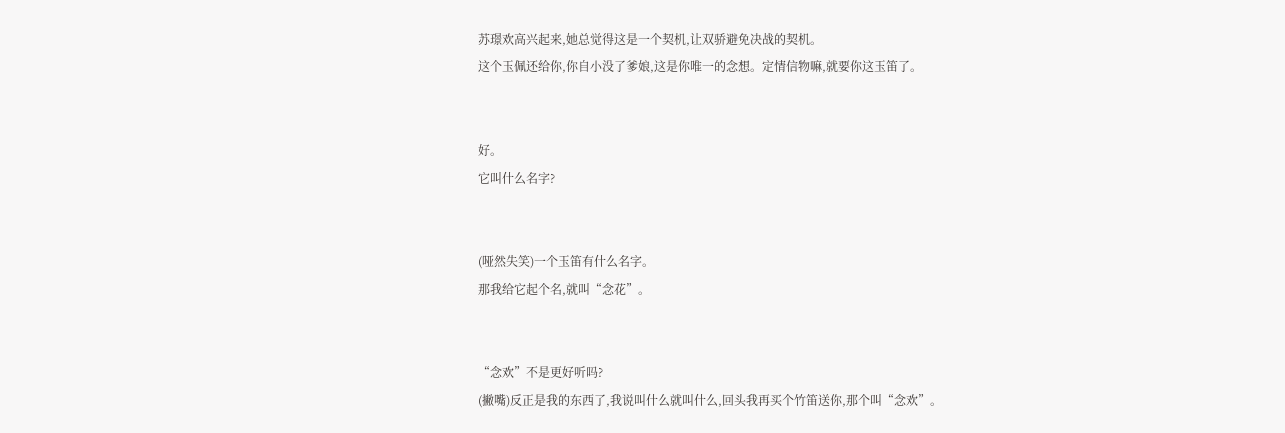苏璟欢高兴起来,她总觉得这是一个契机,让双骄避免决战的契机。
这个玉佩还给你,你自小没了爹娘,这是你唯一的念想。定情信物嘛,就要你这玉笛了。


好。
它叫什么名字?


(哑然失笑)一个玉笛有什么名字。
那我给它起个名,就叫“念花”。


“念欢”不是更好听吗?
(撇嘴)反正是我的东西了,我说叫什么就叫什么,回头我再买个竹笛送你,那个叫“念欢”。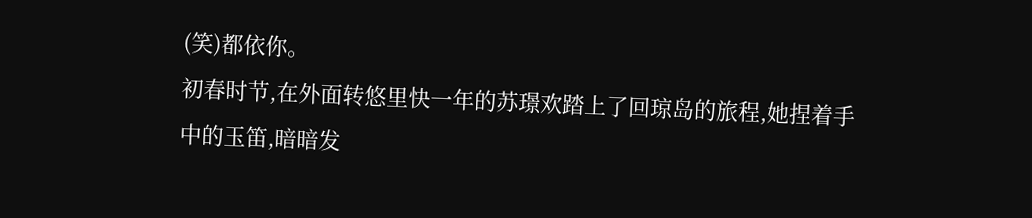(笑)都依你。
初春时节,在外面转悠里快一年的苏璟欢踏上了回琼岛的旅程,她捏着手中的玉笛,暗暗发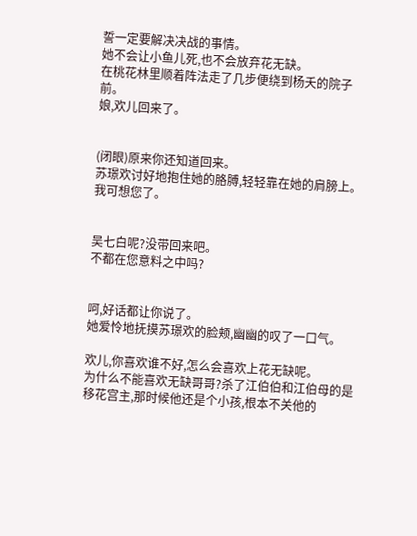誓一定要解决决战的事情。
她不会让小鱼儿死,也不会放弃花无缺。
在桃花林里顺着阵法走了几步便绕到杨夭的院子前。
娘,欢儿回来了。


(闭眼)原来你还知道回来。
苏璟欢讨好地抱住她的胳膊,轻轻靠在她的肩膀上。
我可想您了。


吴七白呢?没带回来吧。
不都在您意料之中吗?


呵,好话都让你说了。
她爱怜地抚摸苏璟欢的脸颊,幽幽的叹了一口气。

欢儿,你喜欢谁不好,怎么会喜欢上花无缺呢。
为什么不能喜欢无缺哥哥?杀了江伯伯和江伯母的是移花宫主,那时候他还是个小孩,根本不关他的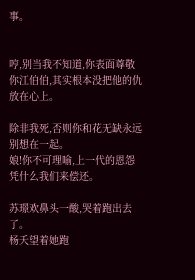事。


哼,别当我不知道,你表面尊敬你江伯伯,其实根本没把他的仇放在心上。

除非我死,否则你和花无缺永远别想在一起。
娘!你不可理喻,上一代的恩怨凭什么我们来偿还。

苏璟欢鼻头一酸,哭着跑出去了。
杨夭望着她跑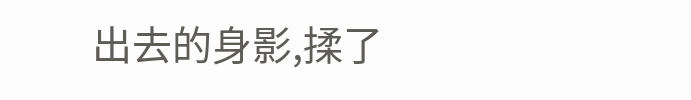出去的身影,揉了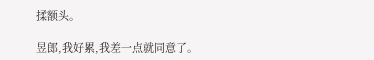揉额头。

昱郎,我好累,我差一点就同意了。